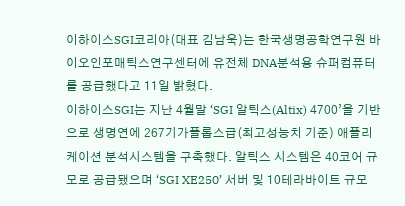이하이스SGI코리아(대표 김남욱)는 한국생명공학연구원 바이오인포매틱스연구센터에 유전체 DNA분석용 슈퍼컴퓨터를 공급했다고 11일 밝혔다.
이하이스SGI는 지난 4월말 ‘SGI 알틱스(Altix) 4700’을 기반으로 생명연에 267기가플롭스급(최고성능치 기준) 애플리케이션 분석시스템을 구축했다. 알틱스 시스템은 40코어 규모로 공급됐으며 ‘SGI XE250’ 서버 및 10테라바이트 규모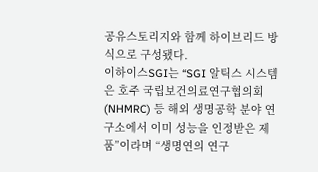공유스토리지와 함께 하이브리드 방식으로 구성됐다.
이하이스SGI는 “SGI 알틱스 시스템은 호주 국립보건의료연구협의회(NHMRC) 등 해외 생명공학 분야 연구소에서 이미 성능을 인정받은 제품”이라며 “생명연의 연구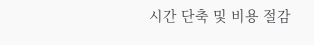시간 단축 및 비용 절감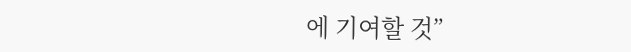에 기여할 것”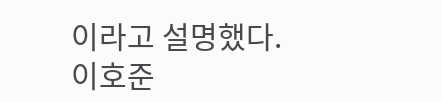이라고 설명했다.
이호준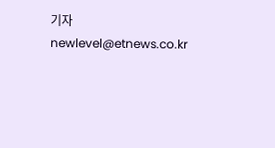기자 newlevel@etnews.co.kr